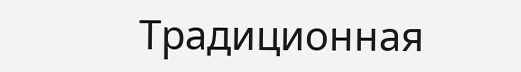Традиционная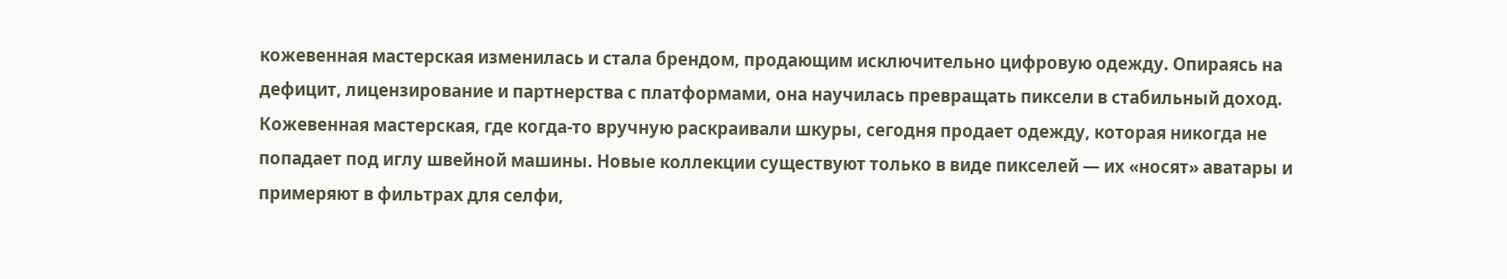кожевенная мастерская изменилась и стала брендом, продающим исключительно цифровую одежду. Опираясь на дефицит, лицензирование и партнерства с платформами, она научилась превращать пиксели в стабильный доход.
Кожевенная мастерская, где когда‑то вручную раскраивали шкуры, сегодня продает одежду, которая никогда не попадает под иглу швейной машины. Новые коллекции существуют только в виде пикселей — их «носят» аватары и примеряют в фильтрах для селфи,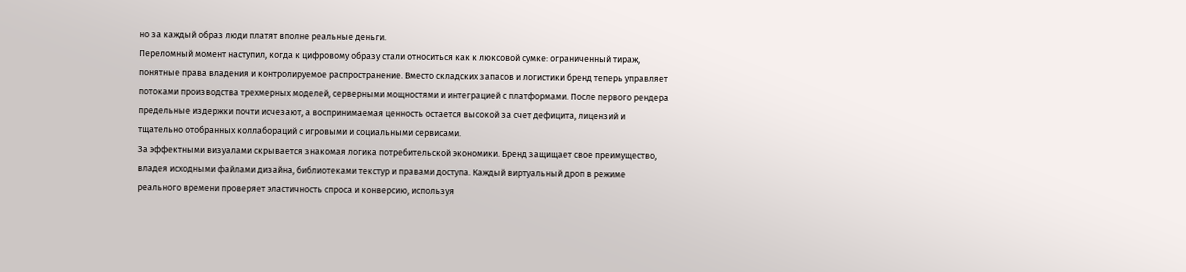но за каждый образ люди платят вполне реальные деньги.
Переломный момент наступил, когда к цифровому образу стали относиться как к люксовой сумке: ограниченный тираж, понятные права владения и контролируемое распространение. Вместо складских запасов и логистики бренд теперь управляет потоками производства трехмерных моделей, серверными мощностями и интеграцией с платформами. После первого рендера предельные издержки почти исчезают, а воспринимаемая ценность остается высокой за счет дефицита, лицензий и тщательно отобранных коллабораций с игровыми и социальными сервисами.
За эффектными визуалами скрывается знакомая логика потребительской экономики. Бренд защищает свое преимущество, владея исходными файлами дизайна, библиотеками текстур и правами доступа. Каждый виртуальный дроп в режиме реального времени проверяет эластичность спроса и конверсию, используя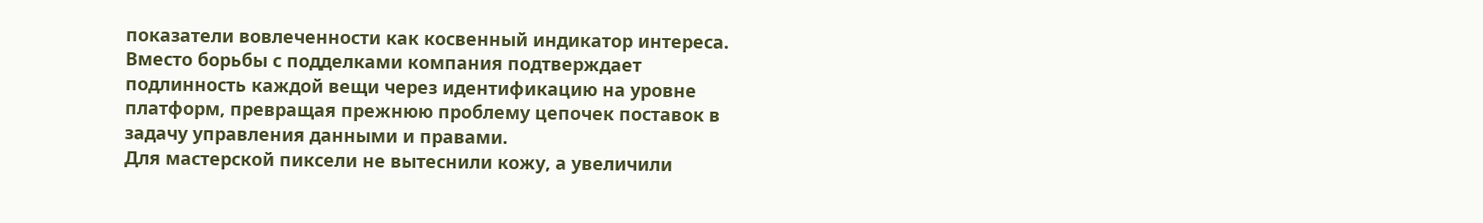показатели вовлеченности как косвенный индикатор интереса. Вместо борьбы с подделками компания подтверждает подлинность каждой вещи через идентификацию на уровне платформ, превращая прежнюю проблему цепочек поставок в задачу управления данными и правами.
Для мастерской пиксели не вытеснили кожу, а увеличили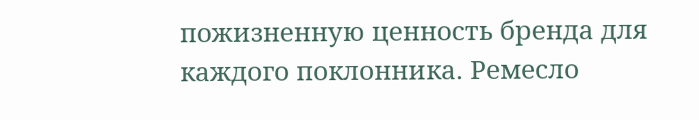пожизненную ценность бренда для каждого поклонника. Ремесло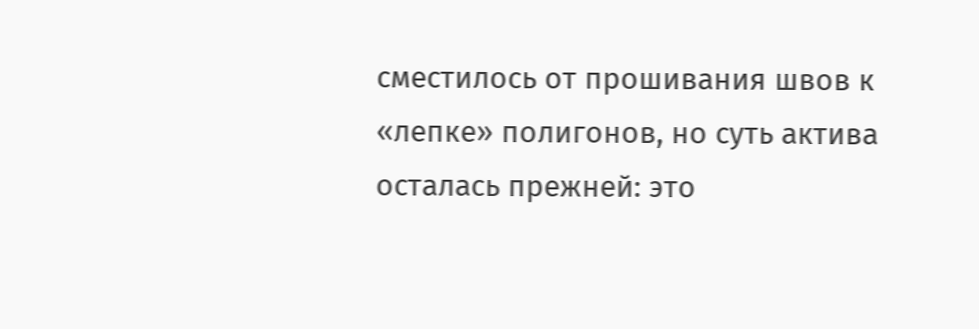сместилось от прошивания швов к «лепке» полигонов, но суть актива осталась прежней: это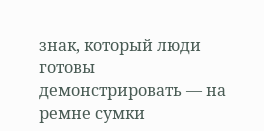знак, который люди готовы демонстрировать — на ремне сумки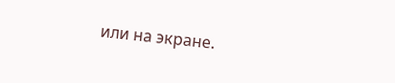или на экране.